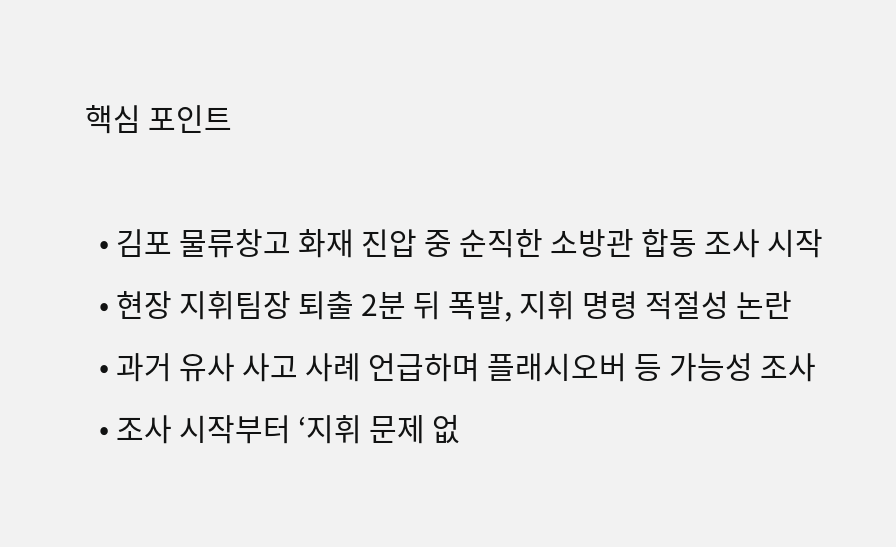핵심 포인트

  • 김포 물류창고 화재 진압 중 순직한 소방관 합동 조사 시작
  • 현장 지휘팀장 퇴출 2분 뒤 폭발, 지휘 명령 적절성 논란
  • 과거 유사 사고 사례 언급하며 플래시오버 등 가능성 조사
  • 조사 시작부터 ‘지휘 문제 없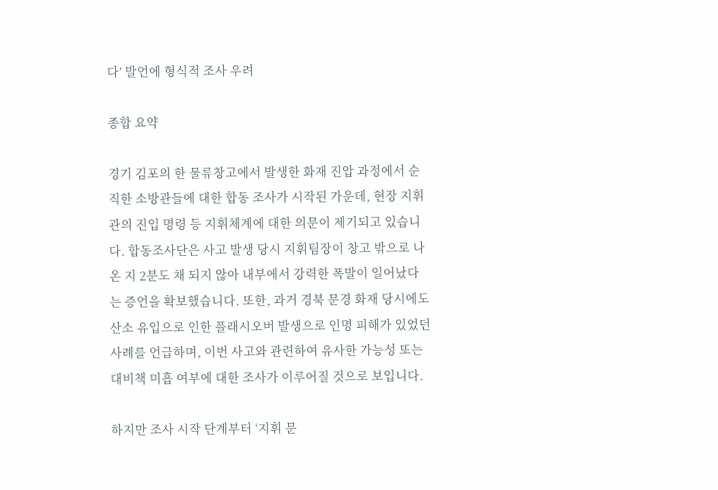다’ 발언에 형식적 조사 우려

종합 요약

경기 김포의 한 물류창고에서 발생한 화재 진압 과정에서 순직한 소방관들에 대한 합동 조사가 시작된 가운데, 현장 지휘관의 진입 명령 등 지휘체계에 대한 의문이 제기되고 있습니다. 합동조사단은 사고 발생 당시 지휘팀장이 창고 밖으로 나온 지 2분도 채 되지 않아 내부에서 강력한 폭발이 일어났다는 증언을 확보했습니다. 또한, 과거 경북 문경 화재 당시에도 산소 유입으로 인한 플래시오버 발생으로 인명 피해가 있었던 사례를 언급하며, 이번 사고와 관련하여 유사한 가능성 또는 대비책 미흡 여부에 대한 조사가 이루어질 것으로 보입니다.

하지만 조사 시작 단계부터 ‘지휘 문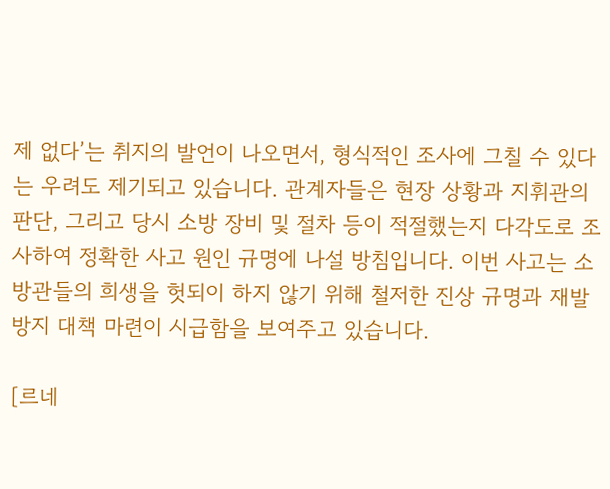제 없다’는 취지의 발언이 나오면서, 형식적인 조사에 그칠 수 있다는 우려도 제기되고 있습니다. 관계자들은 현장 상황과 지휘관의 판단, 그리고 당시 소방 장비 및 절차 등이 적절했는지 다각도로 조사하여 정확한 사고 원인 규명에 나설 방침입니다. 이번 사고는 소방관들의 희생을 헛되이 하지 않기 위해 철저한 진상 규명과 재발 방지 대책 마련이 시급함을 보여주고 있습니다.

[르네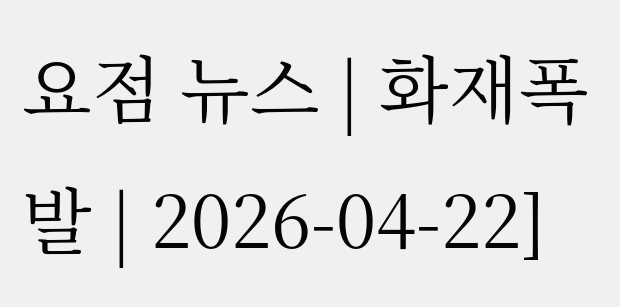요점 뉴스 | 화재폭발 | 2026-04-22]